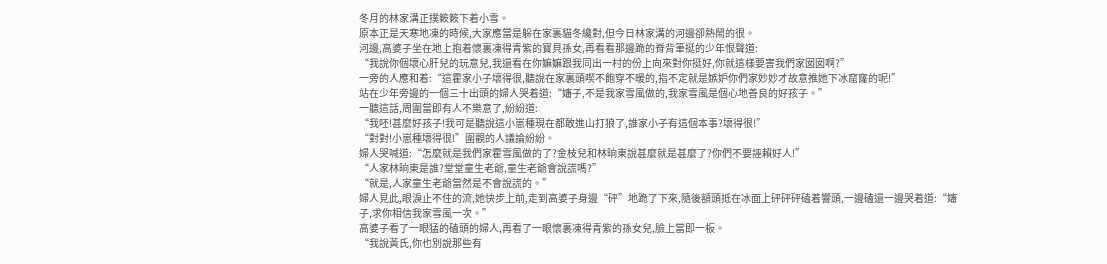冬月的林家溝正撲簌簌下着小雪。
原本正是天寒地凍的時候,大家應當是躲在家裏貓冬纔對,但今日林家溝的河邊卻熱鬧的很。
河邊,高婆子坐在地上抱着懷裏凍得青紫的寶貝孫女,再看看那邊跪的脊背筆挺的少年恨聲道:
“我說你個壞心肝兒的玩意兒,我還看在你嫲嫲跟我同出一村的份上向來對你挺好,你就這樣要害我們家囡囡啊?”
一旁的人應和着:“這霍家小子壞得很,聽說在家裏頭喫不飽穿不暖的,指不定就是嫉妒你們家妙妙才故意推她下冰窟窿的呢!”
站在少年旁邊的一個三十出頭的婦人哭着道:“嬸子,不是我家雪風做的,我家雪風是個心地善良的好孩子。”
一聽這話,周圍當即有人不樂意了,紛紛道:
“我呸!甚麼好孩子!我可是聽說這小崽種現在都敢進山打狼了,誰家小子有這個本事?壞得很!”
“對對!小崽種壞得很!”圍觀的人議論紛紛。
婦人哭喊道:“怎麼就是我們家霍雪風做的了?金枝兒和林晌東說甚麼就是甚麼了?你們不要誣賴好人!”
“人家林晌東是誰?堂堂童生老爺,童生老爺會說謊嗎?”
“就是,人家童生老爺當然是不會說謊的。”
婦人見此,眼淚止不住的流,她快步上前,走到高婆子身邊“砰”地跪了下來,隨後額頭抵在冰面上砰砰砰磕着響頭,一邊磕還一邊哭着道:“嬸子,求你相信我家雪風一次。”
高婆子看了一眼猛的磕頭的婦人,再看了一眼懷裏凍得青紫的孫女兒,臉上當即一板。
“我說黃氏,你也別說那些有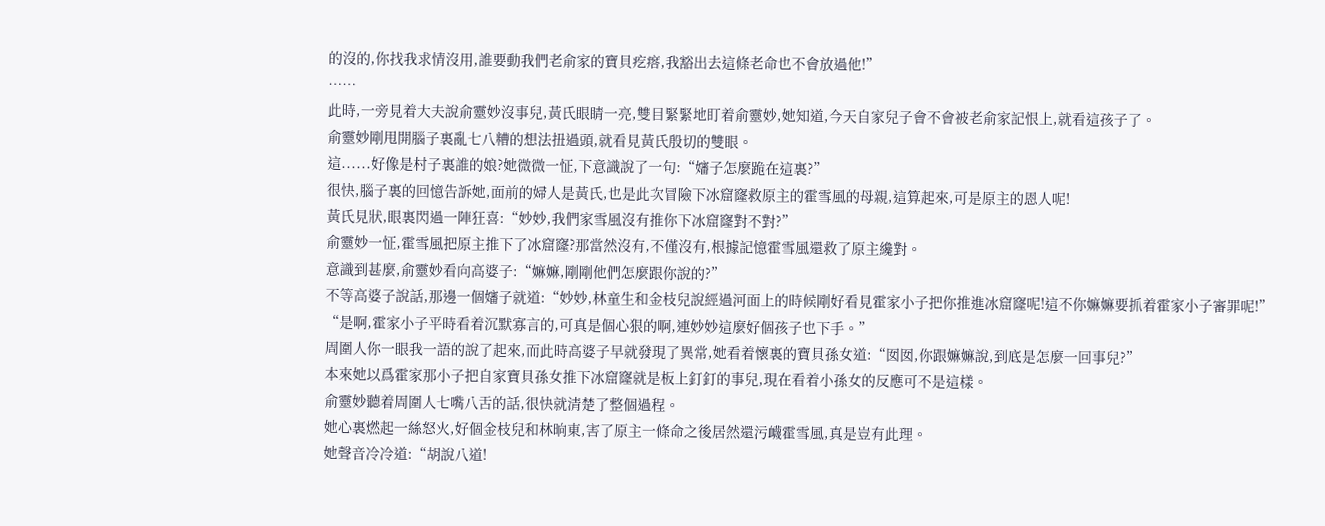的沒的,你找我求情沒用,誰要動我們老俞家的寶貝疙瘩,我豁出去這條老命也不會放過他!”
……
此時,一旁見着大夫說俞靈妙沒事兒,黃氏眼睛一亮,雙目緊緊地盯着俞靈妙,她知道,今天自家兒子會不會被老俞家記恨上,就看這孩子了。
俞靈妙剛甩開腦子裏亂七八糟的想法扭過頭,就看見黃氏殷切的雙眼。
這......好像是村子裏誰的娘?她微微一怔,下意識說了一句:“嬸子怎麼跪在這裏?”
很快,腦子裏的回憶告訴她,面前的婦人是黃氏,也是此次冒險下冰窟窿救原主的霍雪風的母親,這算起來,可是原主的恩人呢!
黃氏見狀,眼裏閃過一陣狂喜:“妙妙,我們家雪風沒有推你下冰窟窿對不對?”
俞靈妙一怔,霍雪風把原主推下了冰窟窿?那當然沒有,不僅沒有,根據記憶霍雪風還救了原主纔對。
意識到甚麼,俞靈妙看向高婆子:“嫲嫲,剛剛他們怎麼跟你說的?”
不等高婆子說話,那邊一個嬸子就道:“妙妙,林童生和金枝兒說經過河面上的時候剛好看見霍家小子把你推進冰窟窿呢!這不你嫲嫲要抓着霍家小子審罪呢!”
“是啊,霍家小子平時看着沉默寡言的,可真是個心狠的啊,連妙妙這麼好個孩子也下手。”
周圍人你一眼我一語的說了起來,而此時高婆子早就發現了異常,她看着懷裏的寶貝孫女道:“囡囡,你跟嫲嫲說,到底是怎麼一回事兒?”
本來她以爲霍家那小子把自家寶貝孫女推下冰窟窿就是板上釘釘的事兒,現在看着小孫女的反應可不是這樣。
俞靈妙聽着周圍人七嘴八舌的話,很快就清楚了整個過程。
她心裏燃起一絲怒火,好個金枝兒和林晌東,害了原主一條命之後居然還污衊霍雪風,真是豈有此理。
她聲音冷冷道:“胡說八道!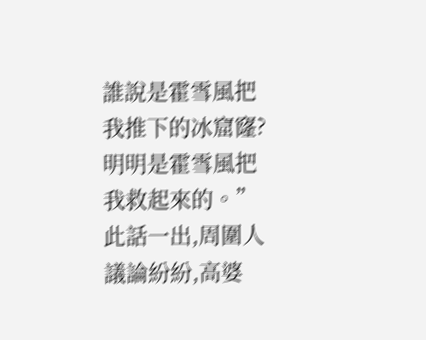誰說是霍雪風把我推下的冰窟窿?明明是霍雪風把我救起來的。”
此話一出,周圍人議論紛紛,高婆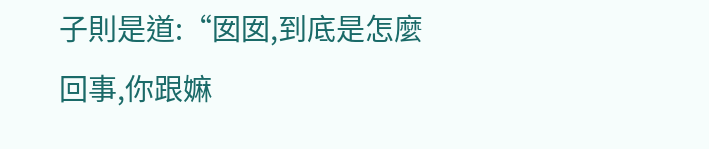子則是道:“囡囡,到底是怎麼回事,你跟嫲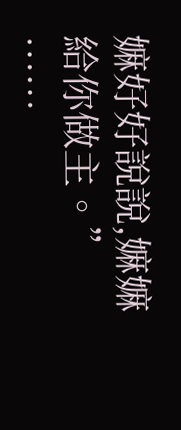嫲好好說說,嫲嫲給你做主。”
……